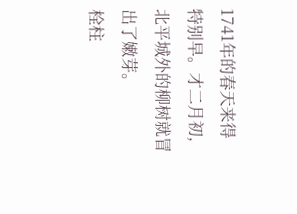1741年的春天来得特别早。才二月初,北平城外的柳树就冒出了嫩芽。
栓柱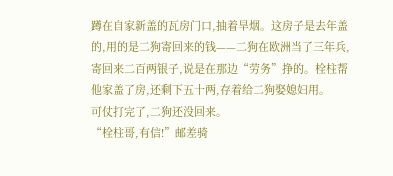蹲在自家新盖的瓦房门口,抽着旱烟。这房子是去年盖的,用的是二狗寄回来的钱——二狗在欧洲当了三年兵,寄回来二百两银子,说是在那边“劳务”挣的。栓柱帮他家盖了房,还剩下五十两,存着给二狗娶媳妇用。
可仗打完了,二狗还没回来。
“栓柱哥,有信!”邮差骑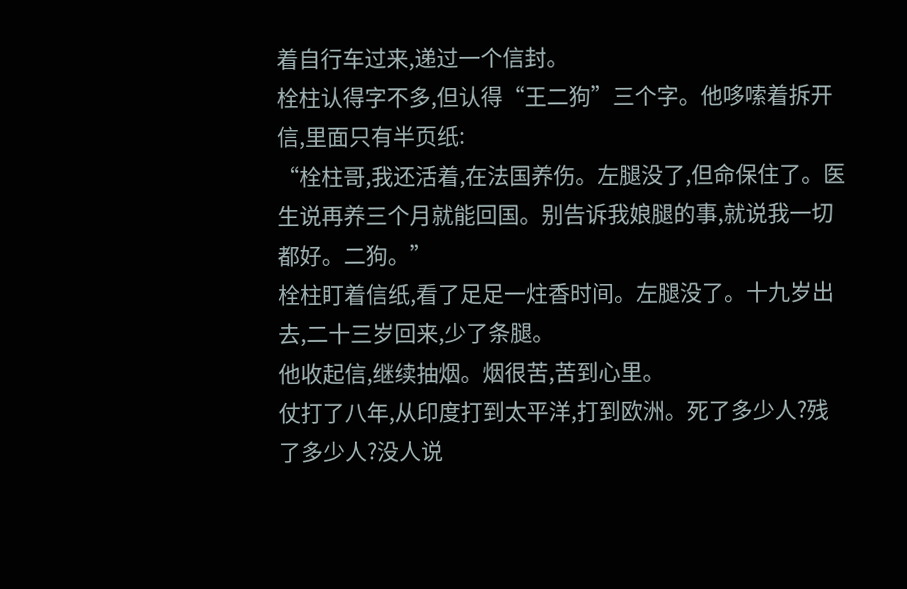着自行车过来,递过一个信封。
栓柱认得字不多,但认得“王二狗”三个字。他哆嗦着拆开信,里面只有半页纸:
“栓柱哥,我还活着,在法国养伤。左腿没了,但命保住了。医生说再养三个月就能回国。别告诉我娘腿的事,就说我一切都好。二狗。”
栓柱盯着信纸,看了足足一炷香时间。左腿没了。十九岁出去,二十三岁回来,少了条腿。
他收起信,继续抽烟。烟很苦,苦到心里。
仗打了八年,从印度打到太平洋,打到欧洲。死了多少人?残了多少人?没人说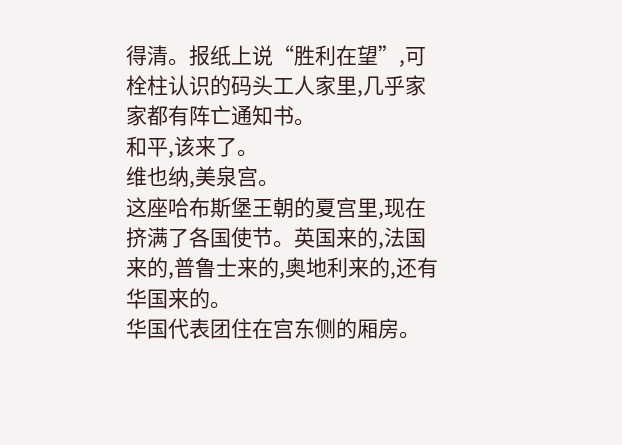得清。报纸上说“胜利在望”,可栓柱认识的码头工人家里,几乎家家都有阵亡通知书。
和平,该来了。
维也纳,美泉宫。
这座哈布斯堡王朝的夏宫里,现在挤满了各国使节。英国来的,法国来的,普鲁士来的,奥地利来的,还有华国来的。
华国代表团住在宫东侧的厢房。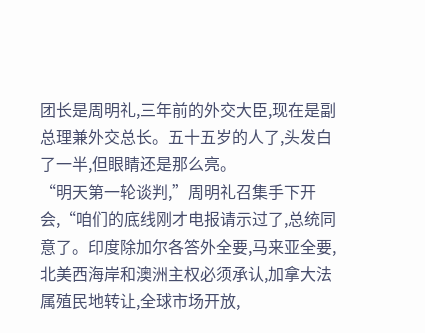团长是周明礼,三年前的外交大臣,现在是副总理兼外交总长。五十五岁的人了,头发白了一半,但眼睛还是那么亮。
“明天第一轮谈判,”周明礼召集手下开会,“咱们的底线刚才电报请示过了,总统同意了。印度除加尔各答外全要,马来亚全要,北美西海岸和澳洲主权必须承认,加拿大法属殖民地转让,全球市场开放,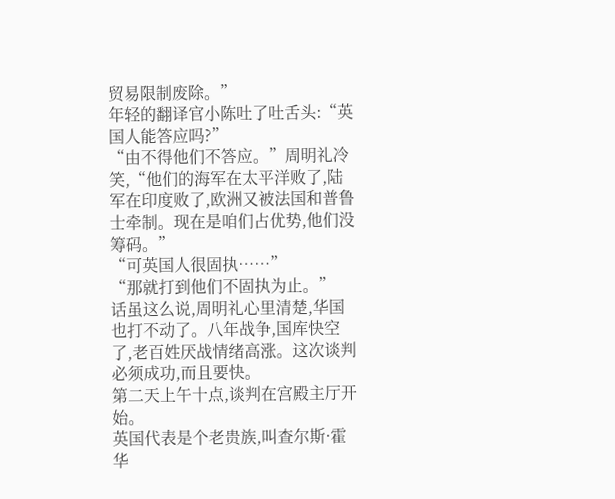贸易限制废除。”
年轻的翻译官小陈吐了吐舌头:“英国人能答应吗?”
“由不得他们不答应。”周明礼冷笑,“他们的海军在太平洋败了,陆军在印度败了,欧洲又被法国和普鲁士牵制。现在是咱们占优势,他们没筹码。”
“可英国人很固执……”
“那就打到他们不固执为止。”
话虽这么说,周明礼心里清楚,华国也打不动了。八年战争,国库快空了,老百姓厌战情绪高涨。这次谈判必须成功,而且要快。
第二天上午十点,谈判在宫殿主厅开始。
英国代表是个老贵族,叫查尔斯·霍华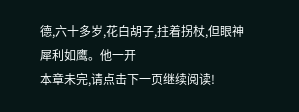德,六十多岁,花白胡子,拄着拐杖,但眼神犀利如鹰。他一开
本章未完,请点击下一页继续阅读!